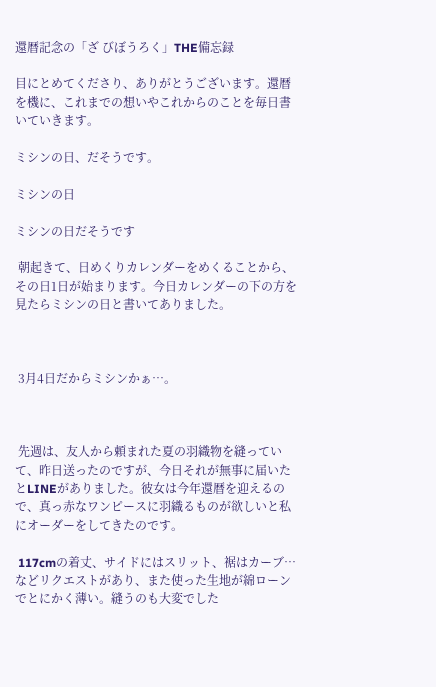還暦記念の「ざ びぼうろく」THE備忘録

目にとめてくださり、ありがとうございます。還暦を機に、これまでの想いやこれからのことを毎日書いていきます。

ミシンの日、だそうです。

ミシンの日

ミシンの日だそうです

 朝起きて、日めくりカレンダーをめくることから、その日1日が始まります。今日カレンダーの下の方を見たらミシンの日と書いてありました。



 3月4日だからミシンかぁ…。



 先週は、友人から頼まれた夏の羽織物を縫っていて、昨日送ったのですが、今日それが無事に届いたとLINEがありました。彼女は今年還暦を迎えるので、真っ赤なワンピースに羽織るものが欲しいと私にオーダーをしてきたのです。

 117cmの着丈、サイドにはスリット、裾はカーブ…などリクエストがあり、また使った生地が綿ローンでとにかく薄い。縫うのも大変でした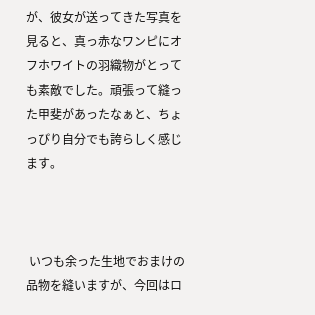が、彼女が送ってきた写真を見ると、真っ赤なワンピにオフホワイトの羽織物がとっても素敵でした。頑張って縫った甲斐があったなぁと、ちょっぴり自分でも誇らしく感じます。



 いつも余った生地でおまけの品物を縫いますが、今回はロ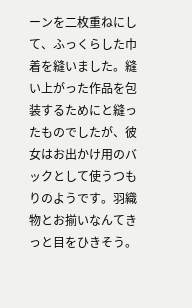ーンを二枚重ねにして、ふっくらした巾着を縫いました。縫い上がった作品を包装するためにと縫ったものでしたが、彼女はお出かけ用のバックとして使うつもりのようです。羽織物とお揃いなんてきっと目をひきそう。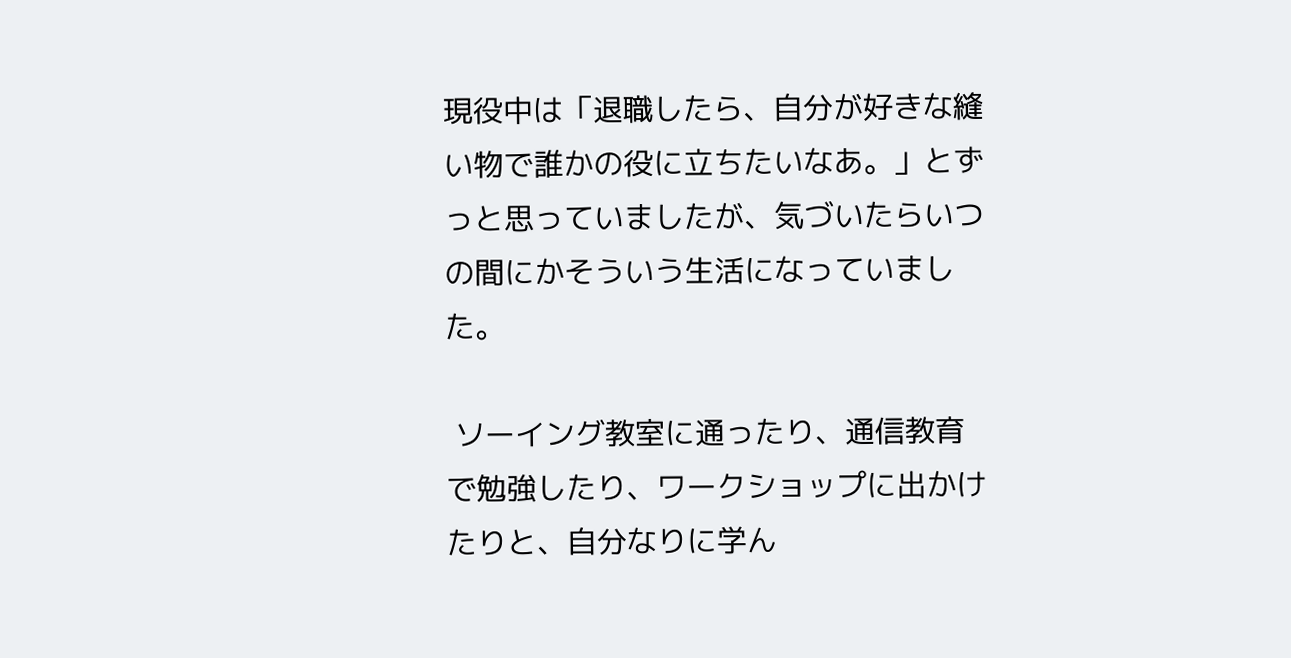現役中は「退職したら、自分が好きな縫い物で誰かの役に立ちたいなあ。」とずっと思っていましたが、気づいたらいつの間にかそういう生活になっていました。

 ソーイング教室に通ったり、通信教育で勉強したり、ワークショップに出かけたりと、自分なりに学ん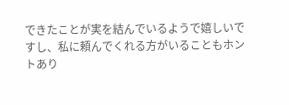できたことが実を結んでいるようで嬉しいですし、私に頼んでくれる方がいることもホントあり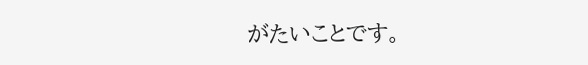がたいことです。